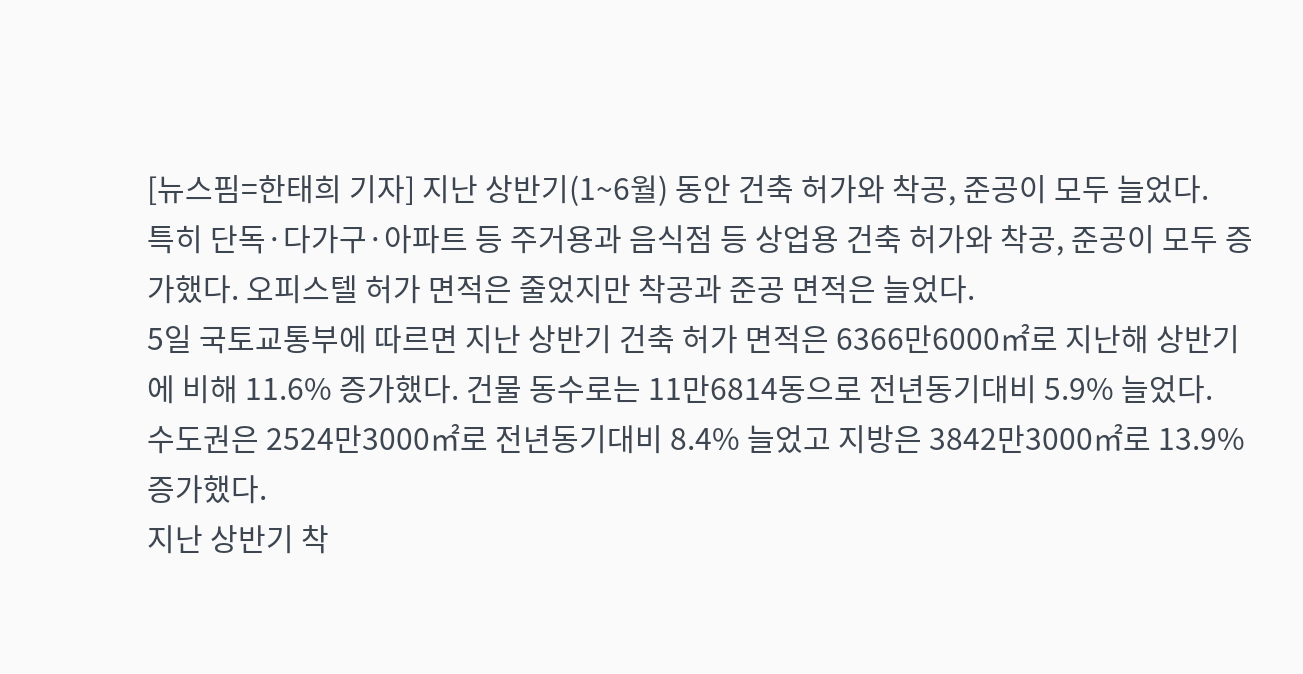[뉴스핌=한태희 기자] 지난 상반기(1~6월) 동안 건축 허가와 착공, 준공이 모두 늘었다.
특히 단독·다가구·아파트 등 주거용과 음식점 등 상업용 건축 허가와 착공, 준공이 모두 증가했다. 오피스텔 허가 면적은 줄었지만 착공과 준공 면적은 늘었다.
5일 국토교통부에 따르면 지난 상반기 건축 허가 면적은 6366만6000㎡로 지난해 상반기에 비해 11.6% 증가했다. 건물 동수로는 11만6814동으로 전년동기대비 5.9% 늘었다.
수도권은 2524만3000㎡로 전년동기대비 8.4% 늘었고 지방은 3842만3000㎡로 13.9% 증가했다.
지난 상반기 착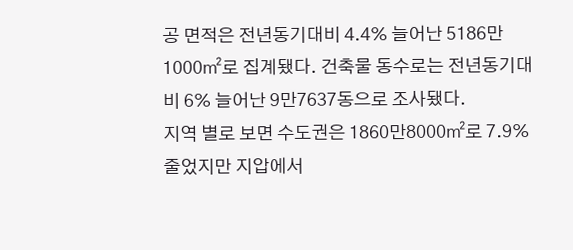공 면적은 전년동기대비 4.4% 늘어난 5186만1000㎡로 집계됐다. 건축물 동수로는 전년동기대비 6% 늘어난 9만7637동으로 조사됐다.
지역 별로 보면 수도권은 1860만8000㎡로 7.9% 줄었지만 지압에서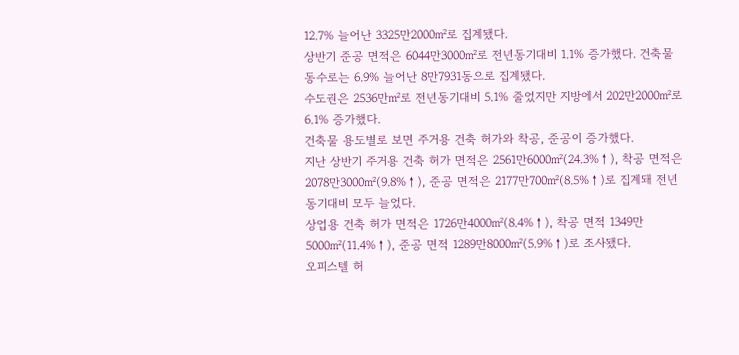12.7% 늘어난 3325만2000㎡로 집계됐다.
상반기 준공 면적은 6044만3000㎡로 전년동기대비 1.1% 증가했다. 건축물 동수로는 6.9% 늘어난 8만7931동으로 집계됐다.
수도권은 2536만㎡로 전년동기대비 5.1% 줄었지만 지방에서 202만2000㎡로 6.1% 증가했다.
건축물 용도별로 보면 주거용 건축 허가와 착공, 준공이 증가했다.
지난 상반기 주거용 건축 허가 면적은 2561만6000㎡(24.3%↑), 착공 면적은 2078만3000㎡(9.8%↑), 준공 면적은 2177만700㎡(8.5%↑)로 집계돼 전년동기대비 모두 늘었다.
상업용 건축 허가 면적은 1726만4000㎡(8.4%↑), 착공 면적 1349만5000㎡(11.4%↑), 준공 면적 1289만8000㎡(5.9%↑)로 조사됐다.
오피스텔 허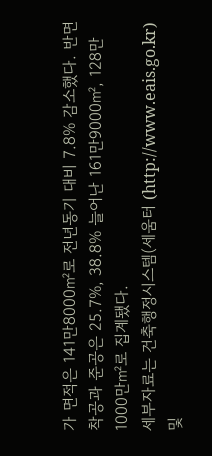가 면적은 141만8000㎡로 전년동기 대비 7.8% 감소했다. 반면 착공과 준공은 25.7%, 38.8% 늘어난 161만9000㎡, 128만1000만㎡로 집계됐다.
세부자료는 건축행정시스템(세움터 (http://www.eais.go.kr) 및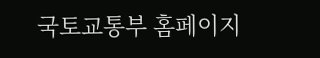국토교통부 홈페이지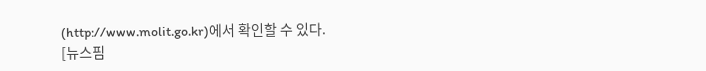(http://www.molit.go.kr)에서 확인할 수 있다.
[뉴스핌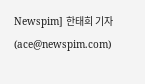Newspim] 한태희 기자 (ace@newspim.com)